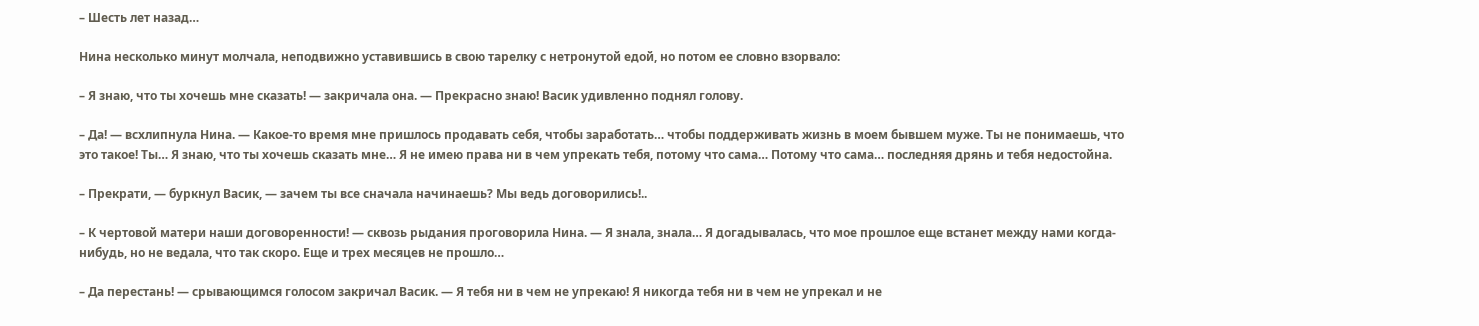– Шесть лет назад…

Нина несколько минут молчала, неподвижно уставившись в свою тарелку с нетронутой едой, но потом ее словно взорвало:

– Я знаю, что ты хочешь мне сказать! — закричала она. — Прекрасно знаю! Васик удивленно поднял голову.

– Да! — всхлипнула Нина. — Какое-то время мне пришлось продавать себя, чтобы заработать… чтобы поддерживать жизнь в моем бывшем муже. Ты не понимаешь, что это такое! Ты… Я знаю, что ты хочешь сказать мне… Я не имею права ни в чем упрекать тебя, потому что сама… Потому что сама… последняя дрянь и тебя недостойна.

– Прекрати, — буркнул Васик, — зачем ты все сначала начинаешь? Мы ведь договорились!..

– К чертовой матери наши договоренности! — сквозь рыдания проговорила Нина. — Я знала, знала… Я догадывалась, что мое прошлое еще встанет между нами когда-нибудь, но не ведала, что так скоро. Еще и трех месяцев не прошло…

– Да перестань! — срывающимся голосом закричал Васик. — Я тебя ни в чем не упрекаю! Я никогда тебя ни в чем не упрекал и не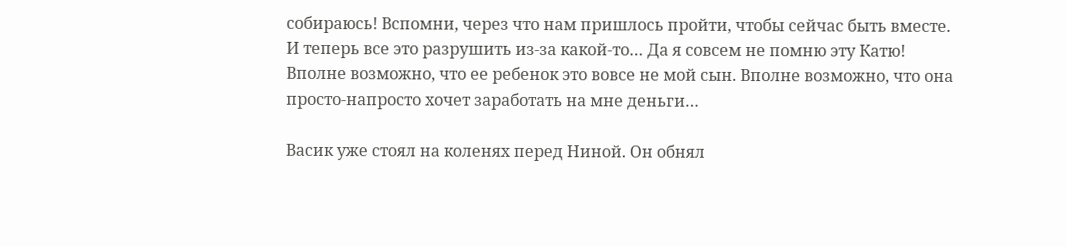собираюсь! Вспомни, через что нам пришлось пройти, чтобы сейчас быть вместе. И теперь все это разрушить из-за какой-то… Да я совсем не помню эту Катю! Вполне возможно, что ее ребенок это вовсе не мой сын. Вполне возможно, что она просто-напросто хочет заработать на мне деньги…

Васик уже стоял на коленях перед Ниной. Он обнял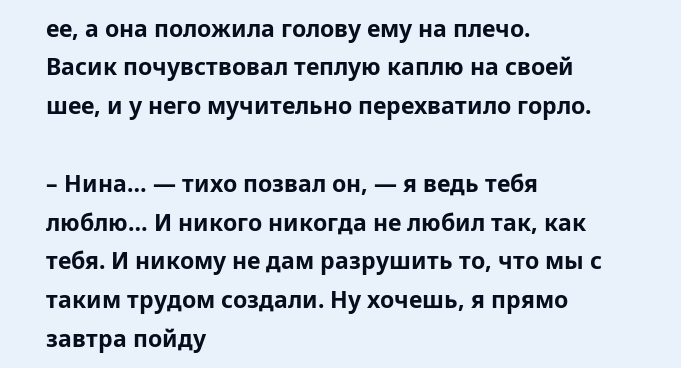ее, а она положила голову ему на плечо. Васик почувствовал теплую каплю на своей шее, и у него мучительно перехватило горло.

– Нина… — тихо позвал он, — я ведь тебя люблю… И никого никогда не любил так, как тебя. И никому не дам разрушить то, что мы с таким трудом создали. Ну хочешь, я прямо завтра пойду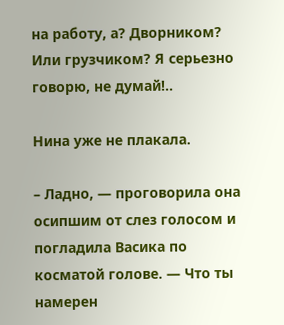на работу, а? Дворником? Или грузчиком? Я серьезно говорю, не думай!..

Нина уже не плакала.

– Ладно, — проговорила она осипшим от слез голосом и погладила Васика по косматой голове. — Что ты намерен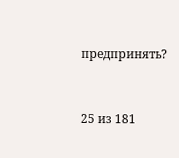предпринять?



25 из 181